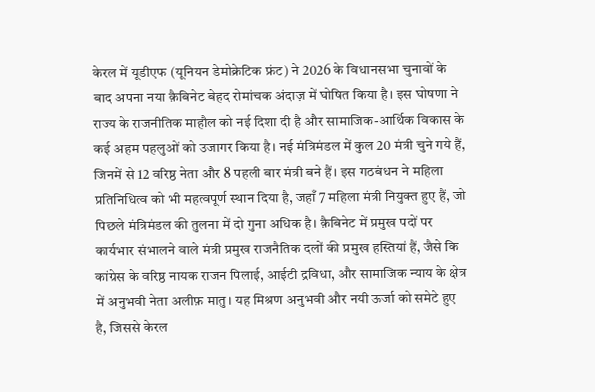केरल में यूडीएफ (यूनियन डेमोक्रेटिक फ्रंट) ने 2026 के विधानसभा चुनावों के बाद अपना नया क़ैबिनेट बेहद रोमांचक अंदाज़ में घोषित किया है। इस घोषणा ने राज्य के राजनीतिक माहौल को नई दिशा दी है और सामाजिक-आर्थिक विकास के कई अहम पहलुओं को उजागर किया है। नई मंत्रिमंडल में कुल 20 मंत्री चुने गये हैं, जिनमें से 12 वरिष्ठ नेता और 8 पहली बार मंत्री बने हैं। इस गठबंधन ने महिला प्रतिनिधित्व को भी महत्वपूर्ण स्थान दिया है, जहाँ 7 महिला मंत्री नियुक्त हुए हैं, जो पिछले मंत्रिमंडल की तुलना में दो गुना अधिक है। क़ैबिनेट में प्रमुख पदों पर कार्यभार संभालने वाले मंत्री प्रमुख राजनैतिक दलों की प्रमुख हस्तियां हैं, जैसे कि कांग्रेस के वरिष्ठ नायक राजन पिलाई, आईटी द्रविधा, और सामाजिक न्याय के क्षेत्र में अनुभवी नेता अलीफ़ मातु। यह मिश्रण अनुभवी और नयी ऊर्जा को समेटे हुए है, जिससे केरल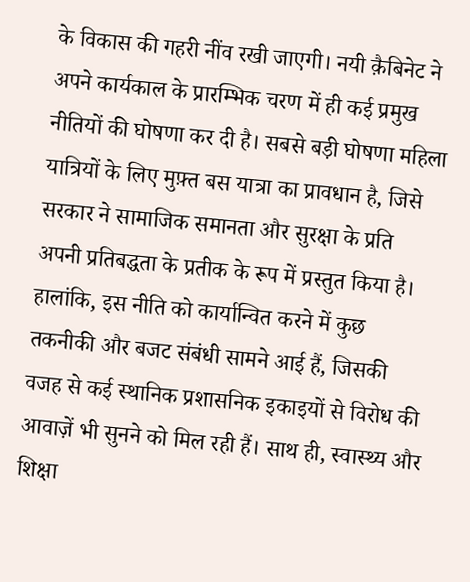के विकास की गहरी नींव रखी जाएगी। नयी क़ैबिनेट ने अपने कार्यकाल के प्रारम्भिक चरण में ही कई प्रमुख नीतियों की घोषणा कर दी है। सबसे बड़ी घोषणा महिला यात्रियों के लिए मुफ़्त बस यात्रा का प्रावधान है, जिसे सरकार ने सामाजिक समानता और सुरक्षा के प्रति अपनी प्रतिबद्धता के प्रतीक के रूप में प्रस्तुत किया है। हालांकि, इस नीति को कार्यान्वित करने में कुछ तकनीकी और बजट संबंधी सामने आई हैं, जिसकी वजह से कई स्थानिक प्रशासनिक इकाइयों से विरोध की आवाज़ें भी सुनने को मिल रही हैं। साथ ही, स्वास्थ्य और शिक्षा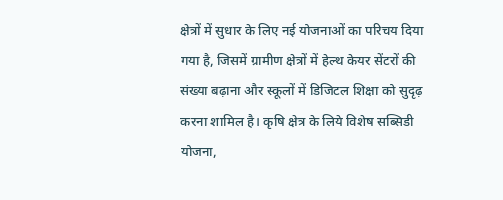क्षेत्रों में सुधार के लिए नई योजनाओं का परिचय दिया गया है, जिसमें ग्रामीण क्षेत्रों में हेल्थ केयर सेंटरों की संख्या बढ़ाना और स्कूलों में डिजिटल शिक्षा को सुदृढ़ करना शामिल है। कृषि क्षेत्र के लिये विशेष सब्सिडी योजना,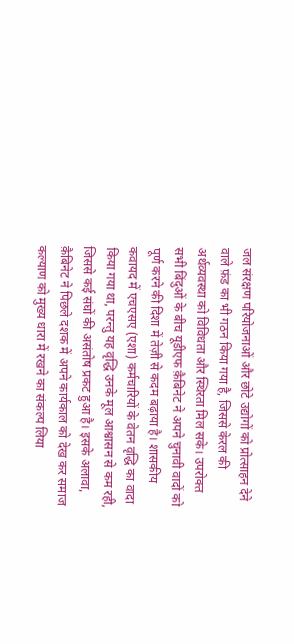जल संरक्षण परियोजनाओं और छोटे उद्योगों को प्रोत्साहन देने वाले फ़ंड का भी गठन किया गया है, जिससे केरल की अर्थव्यवस्था को विविधता और स्थिरता मिल सके। उपरोक्त सभी बिंदुओं के बीच यूडीएफ क़ैबिनेट ने अपने चुनावी वादों को पूर्ण करने की दिशा में तेज़ी से कदम बढ़ाया है। शासकीय कवायद में एचएसए (एशा) कर्मचारियों के वेतन वृद्धि का वादा किया गया था, परन्तु यह वृद्धि उनके मूल आश्वासन से कम रही, जिससे कई संघों की असंतोष प्रकट हुआ है। इसके अलावा, क़ैबिनेट ने पिछले दशक में अपने कार्यकाल को देख कर समाज कल्याण को मुख्य धारा में रखने का संकल्प लिया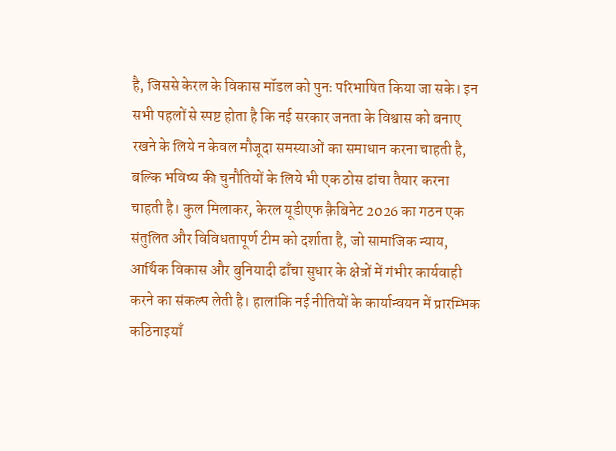है, जिससे केरल के विकास मॉडल को पुनः परिभाषित किया जा सके। इन सभी पहलों से स्पष्ट होता है कि नई सरकार जनता के विश्वास को बनाए रखने के लिये न केवल मौजूदा समस्याओं का समाधान करना चाहती है, बल्कि भविष्य की चुनौतियों के लिये भी एक ठोस ढांचा तैयार करना चाहती है। कुल मिलाकर, केरल यूडीएफ क़ैबिनेट 2026 का गठन एक संतुलित और विविधतापूर्ण टीम को दर्शाता है, जो सामाजिक न्याय, आर्थिक विकास और बुनियादी ढाँचा सुधार के क्षेत्रों में गंभीर कार्यवाही करने का संकल्प लेती है। हालांकि नई नीतियों के कार्यान्वयन में प्रारम्भिक कठिनाइयाँ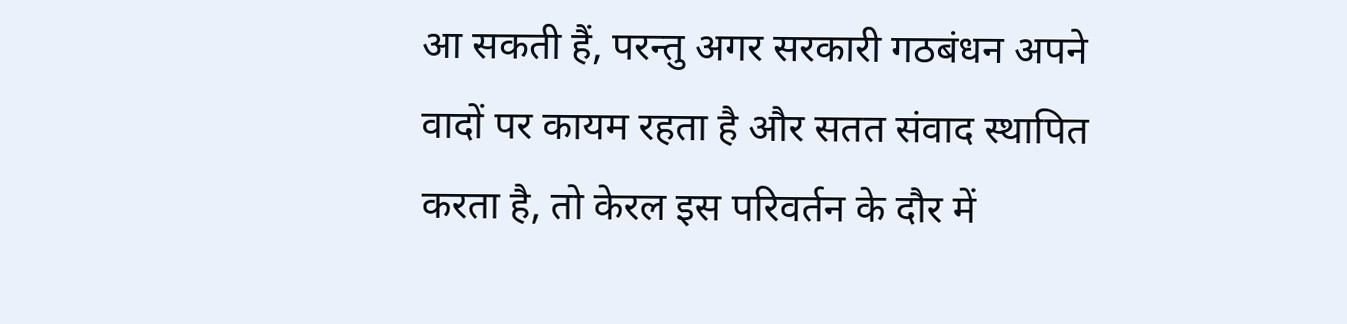आ सकती हैं, परन्तु अगर सरकारी गठबंधन अपने वादों पर कायम रहता है और सतत संवाद स्थापित करता है, तो केरल इस परिवर्तन के दौर में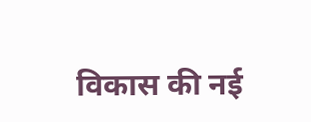विकास की नई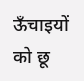ऊँचाइयों को छू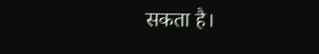सकता है।